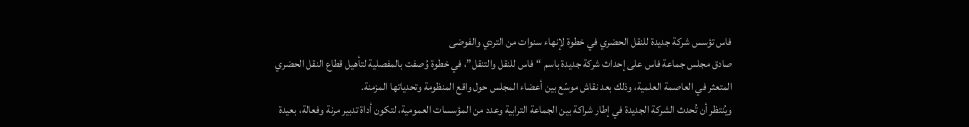فاس تؤسس شركة جديدة للنقل الحضري في خطوة لإنهاء سنوات من التردي والفوضى
صادق مجلس جماعة فاس على إحداث شركة جديدة باسم “فاس للنقل والتنقل”، في خطوة وُصفت بالمفصلية لتأهيل قطاع النقل الحضري المتعثر في العاصمة العلمية، وذلك بعد نقاش موسّع بين أعضاء المجلس حول واقع المنظومة وتحدياتها المزمنة.
ويُنتظر أن تُحدث الشركة الجديدة في إطار شراكة بين الجماعة الترابية وعدد من المؤسسات العمومية، لتكون أداة تدبير مرنة وفعالة، بعيدة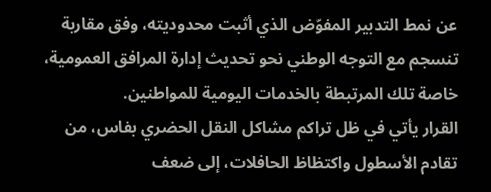عن نمط التدبير المفوّض الذي أثبت محدوديته، وفق مقاربة تنسجم مع التوجه الوطني نحو تحديث إدارة المرافق العمومية، خاصة تلك المرتبطة بالخدمات اليومية للمواطنين.
القرار يأتي في ظل تراكم مشاكل النقل الحضري بفاس، من تقادم الأسطول واكتظاظ الحافلات، إلى ضعف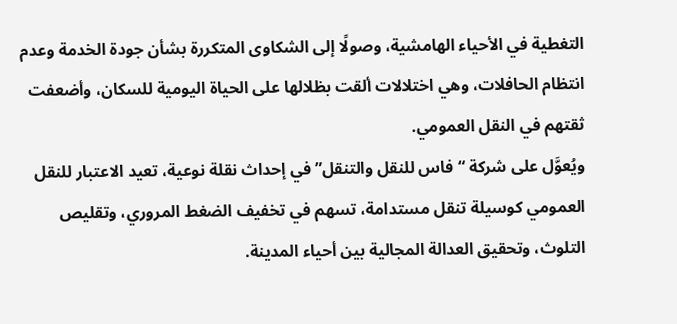التغطية في الأحياء الهامشية، وصولًا إلى الشكاوى المتكررة بشأن جودة الخدمة وعدم انتظام الحافلات، وهي اختلالات ألقت بظلالها على الحياة اليومية للسكان، وأضعفت ثقتهم في النقل العمومي.
ويُعوَّل على شركة “فاس للنقل والتنقل” في إحداث نقلة نوعية، تعيد الاعتبار للنقل العمومي كوسيلة تنقل مستدامة، تسهم في تخفيف الضغط المروري، وتقليص التلوث، وتحقيق العدالة المجالية بين أحياء المدينة.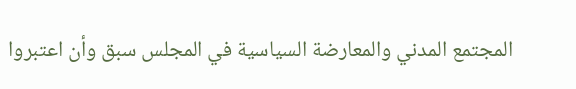المجتمع المدني والمعارضة السياسية في المجلس سبق وأن اعتبروا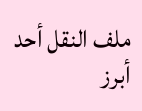ملف النقل أحد أبرز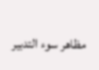مظاهر سوء التدبير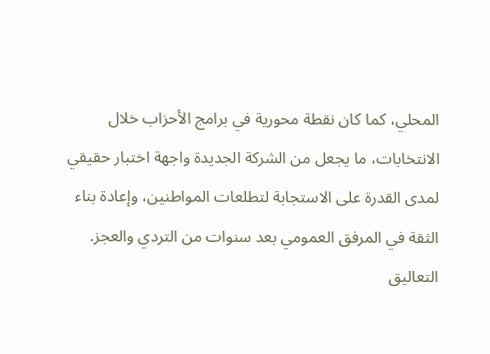المحلي، كما كان نقطة محورية في برامج الأحزاب خلال الانتخابات، ما يجعل من الشركة الجديدة واجهة اختبار حقيقي لمدى القدرة على الاستجابة لتطلعات المواطنين، وإعادة بناء الثقة في المرفق العمومي بعد سنوات من التردي والعجز.
التعاليق